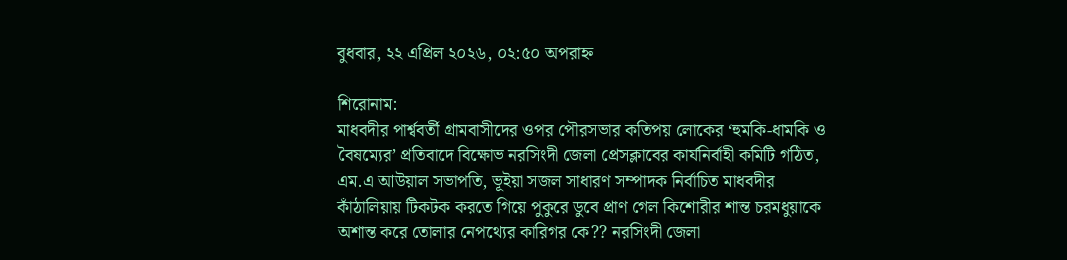বুধবার, ২২ এপ্রিল ২০২৬, ০২:৫০ অপরাহ্ন

শিরোনাম:
মাধবদীর পার্শ্ববর্তী গ্রামবাসীদের ওপর পৌরসভার কতিপয় লোকের ‘হুমকি-ধামকি ও বৈষম্যের’ প্রতিবাদে বিক্ষোভ নরসিংদী জেলা প্রেসক্লাবের কার্যনির্বাহী কমিটি গঠিত, এম.এ আউয়াল সভাপতি, ভূইয়া সজল সাধারণ সম্পাদক নির্বাচিত মাধবদীর কাঁঠালিয়ায় টিকটক করতে গিয়ে পুকুরে ডুবে প্রাণ গেল কিশোরীর শান্ত চরমধুয়াকে অশান্ত করে তোলার নেপথ্যের কারিগর কে?? নরসিংদী জেলা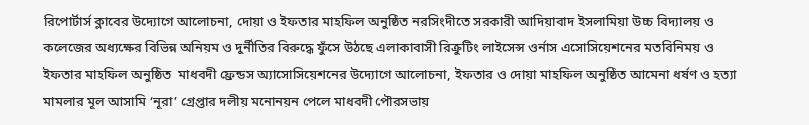রিপোর্টার্স ক্লাবের উদ্যোগে আলোচনা, দোয়া ও ইফতার মাহফিল অনুষ্ঠিত নরসিংদীতে সরকারী আদিয়াবাদ ইসলামিয়া উচ্চ বিদ্যালয় ও কলেজের অধ্যক্ষের বিভিন্ন অনিয়ম ও দুর্নীতির বিরুদ্ধে ফুঁসে উঠছে এলাকাবাসী রিক্রুটিং লাইসেন্স ওর্নাস এসোসিয়েশনের মতবিনিময় ও ইফতার মাহফিল অনুষ্ঠিত  মাধবদী ফ্রেন্ডস অ্যাসোসিয়েশনের উদ্যোগে আলোচনা, ইফতার ও দোয়া মাহফিল অনুষ্ঠিত আমেনা ধর্ষণ ও হত্যা মামলার মূল আসামি ‘নূরা’ গ্রেপ্তার দলীয় মনোনয়ন পেলে মাধবদী পৌরসভায়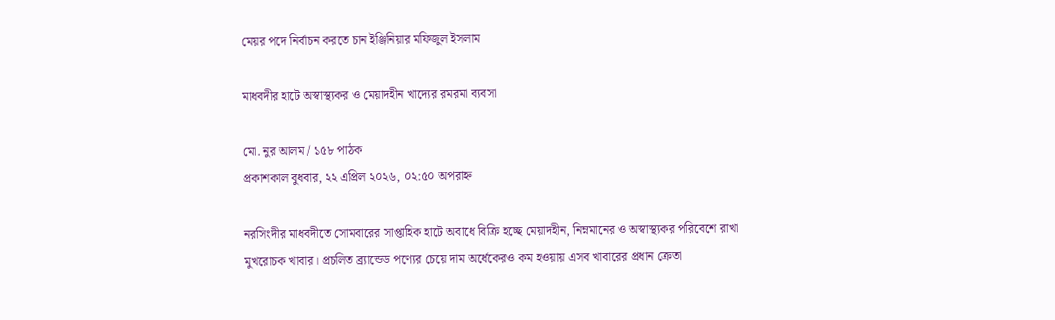মেয়র পদে নির্বাচন করতে চান ইঞ্জিনিয়ার মফিজুল ইসলাম

মাধবদীর হাটে অস্বাস্থ্যকর ও মেয়াদহীন খাদ্যের রমরমা ব্যবসা

মো. নুর আলম / ১৫৮ পাঠক
প্রকাশকাল বুধবার, ২২ এপ্রিল ২০২৬, ০২:৫০ অপরাহ্ন

নরসিংদীর মাধবদীতে সোমবারের সাপ্তাহিক হাটে অবাধে বিক্রি হচ্ছে মেয়াদহীন, নিম্নমানের ও অস্বাস্থ্যকর পরিবেশে রাখা মুখরোচক খাবার। প্রচলিত ব্র্যান্ডেড পণ্যের চেয়ে দাম অর্ধেকেরও কম হওয়ায় এসব খাবারের প্রধান ক্রেতা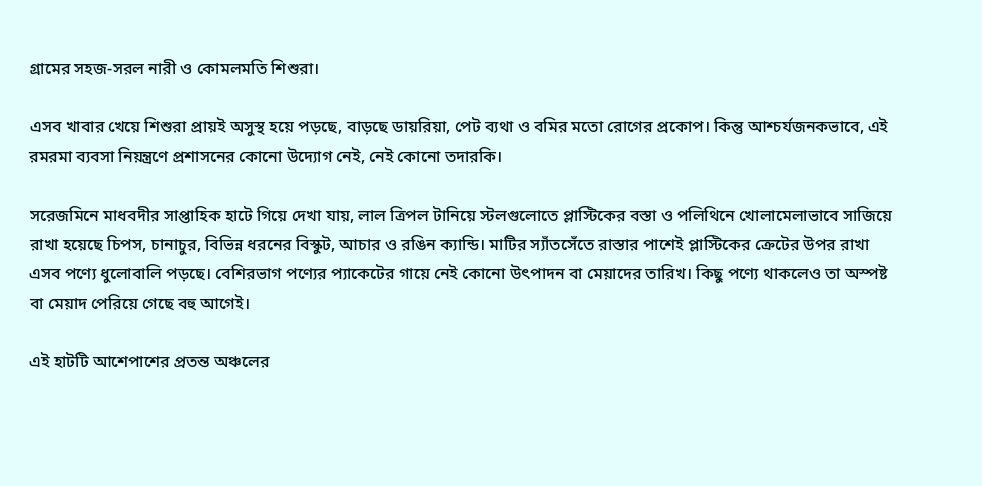গ্রামের সহজ-সরল নারী ও কোমলমতি শিশুরা।

এসব খাবার খেয়ে শিশুরা প্রায়ই অসুস্থ হয়ে পড়ছে, বাড়ছে ডায়রিয়া, পেট ব্যথা ও বমির মতো রোগের প্রকোপ। কিন্তু আশ্চর্যজনকভাবে, এই রমরমা ব্যবসা নিয়ন্ত্রণে প্রশাসনের কোনো উদ্যোগ নেই, নেই কোনো তদারকি।

সরেজমিনে মাধবদীর সাপ্তাহিক হাটে গিয়ে দেখা যায়, লাল ত্রিপল টানিয়ে স্টলগুলোতে প্লাস্টিকের বস্তা ও পলিথিনে খোলামেলাভাবে সাজিয়ে রাখা হয়েছে চিপস, চানাচুর, বিভিন্ন ধরনের বিস্কুট, আচার ও রঙিন ক্যান্ডি। মাটির স্যাঁতসেঁতে রাস্তার পাশেই প্লাস্টিকের ক্রেটের উপর রাখা এসব পণ্যে ধুলোবালি পড়ছে। বেশিরভাগ পণ্যের প্যাকেটের গায়ে নেই কোনো উৎপাদন বা মেয়াদের তারিখ। কিছু পণ্যে থাকলেও তা অস্পষ্ট বা মেয়াদ পেরিয়ে গেছে বহু আগেই।

এই হাটটি আশেপাশের প্রতন্ত অঞ্চলের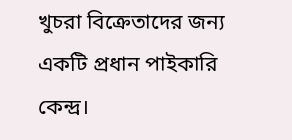খুচরা বিক্রেতাদের জন্য একটি প্রধান পাইকারি কেন্দ্র।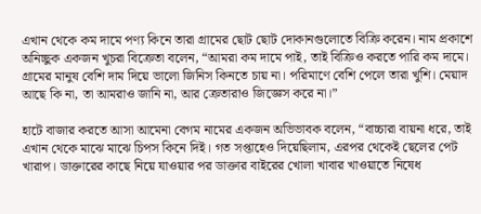এখান থেকে কম দামে পণ্য কিনে তারা গ্রামের ছোট ছোট দোকানগুলোতে বিক্রি করেন। নাম প্রকাশে অনিচ্ছুক একজন খুচরা বিক্রেতা বলেন, “আমরা কম দামে পাই, তাই বিক্রিও করতে পারি কম দামে। গ্রামের মানুষ বেশি দাম দিয়ে ভালো জিনিস কিনতে চায় না। পরিমাণে বেশি পেলে তারা খুশি। মেয়াদ আছে কি না, তা আমরাও জানি না, আর ক্রেতারাও জিজ্ঞেস করে না।”

হাটে বাজার করতে আসা আমেনা বেগম নামের একজন অভিভাবক বলেন, “বাচ্চারা বায়না ধরে, তাই এখান থেকে মাঝে মাঝে চিপস কিনে দিই। গত সপ্তাহেও দিয়েছিলাম, এরপর থেকেই ছেলের পেট খারাপ। ডাক্তারের কাছে নিয়ে যাওয়ার পর ডাক্তার বাইরের খোলা খাবার খাওয়াতে নিষেধ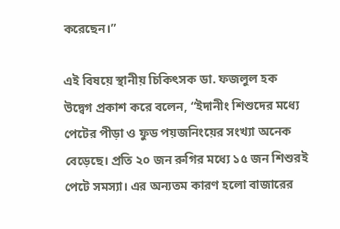করেছেন।”

এই বিষয়ে স্থানীয় চিকিৎসক ডা. ফজলুল হক উদ্বেগ প্রকাশ করে বলেন, “ইদানীং শিশুদের মধ্যে পেটের পীড়া ও ফুড পয়জনিংয়ের সংখ্যা অনেক বেড়েছে। প্রতি ২০ জন রুগির মধ্যে ১৫ জন শিশুরই পেটে সমস্যা। এর অন্যতম কারণ হলো বাজারের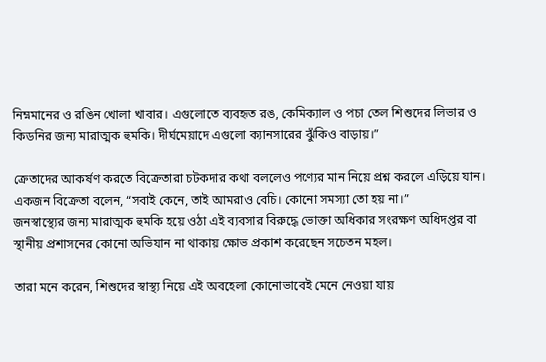নিম্নমানের ও রঙিন খোলা খাবার। এগুলোতে ব্যবহৃত রঙ, কেমিক্যাল ও পচা তেল শিশুদের লিভার ও কিডনির জন্য মারাত্মক হুমকি। দীর্ঘমেয়াদে এগুলো ক্যানসারের ঝুঁকিও বাড়ায়।”

ক্রেতাদের আকর্ষণ করতে বিক্রেতারা চটকদার কথা বললেও পণ্যের মান নিয়ে প্রশ্ন করলে এড়িয়ে যান। একজন বিক্রেতা বলেন, “সবাই কেনে, তাই আমরাও বেচি। কোনো সমস্যা তো হয় না।”
জনস্বাস্থ্যের জন্য মারাত্মক হুমকি হয়ে ওঠা এই ব্যবসার বিরুদ্ধে ভোক্তা অধিকার সংরক্ষণ অধিদপ্তর বা স্থানীয় প্রশাসনের কোনো অভিযান না থাকায় ক্ষোভ প্রকাশ করেছেন সচেতন মহল।

তারা মনে করেন, শিশুদের স্বাস্থ্য নিয়ে এই অবহেলা কোনোভাবেই মেনে নেওয়া যায়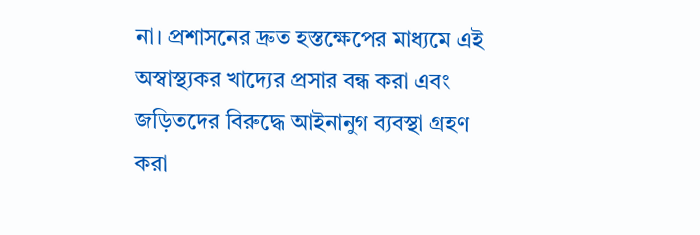না। প্রশাসনের দ্রুত হস্তক্ষেপের মাধ্যমে এই অস্বাস্থ্যকর খাদ্যের প্রসার বন্ধ করা এবং জড়িতদের বিরুদ্ধে আইনানুগ ব্যবস্থা গ্রহণ করা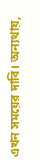এখন সময়ের দাবি। অন্যথায়,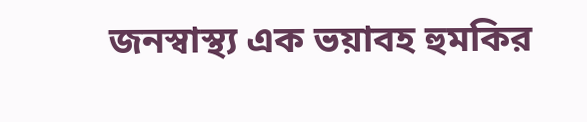জনস্বাস্থ্য এক ভয়াবহ হুমকির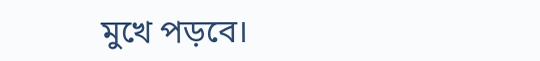মুখে পড়বে।